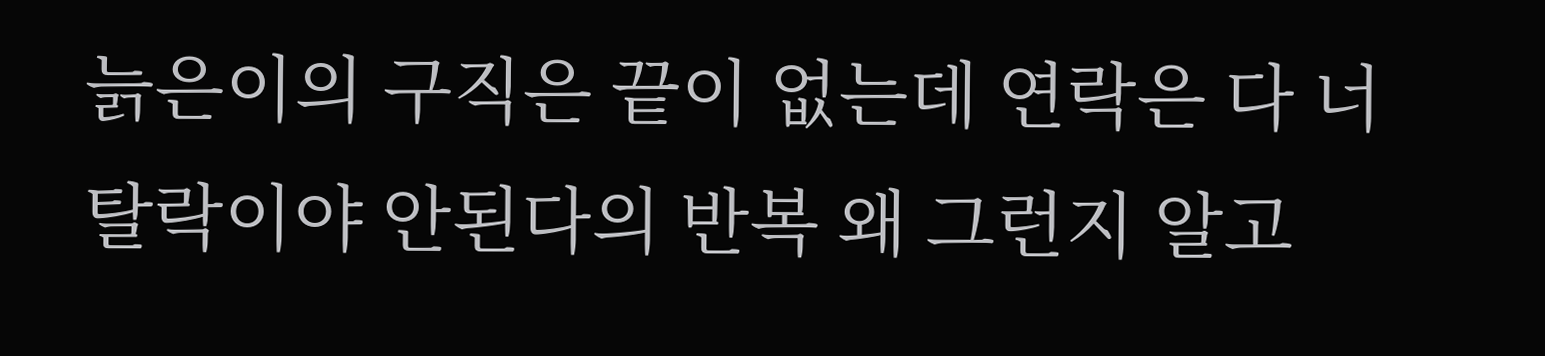늙은이의 구직은 끝이 없는데 연락은 다 너 탈락이야 안된다의 반복 왜 그런지 알고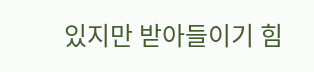있지만 받아들이기 힘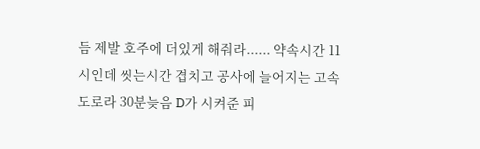듬 제발 호주에 더있게 해줘라...... 약속시간 11시인데 씻는시간 겹치고 공사에 늘어지는 고속도로라 30분늦음 D가 시켜준 피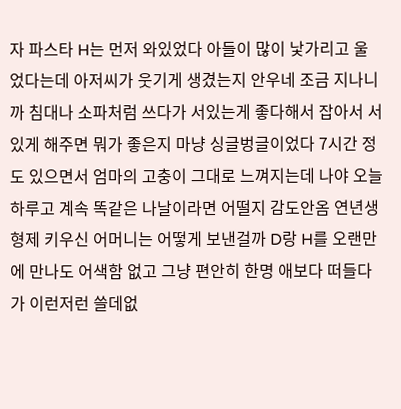자 파스타 H는 먼저 와있었다 아들이 많이 낯가리고 울었다는데 아저씨가 웃기게 생겼는지 안우네 조금 지나니까 침대나 소파처럼 쓰다가 서있는게 좋다해서 잡아서 서있게 해주면 뭐가 좋은지 마냥 싱글벙글이었다 7시간 정도 있으면서 엄마의 고충이 그대로 느껴지는데 나야 오늘 하루고 계속 똑같은 나날이라면 어떨지 감도안옴 연년생 형제 키우신 어머니는 어떻게 보낸걸까 D랑 H를 오랜만에 만나도 어색함 없고 그냥 편안히 한명 애보다 떠들다가 이런저런 쓸데없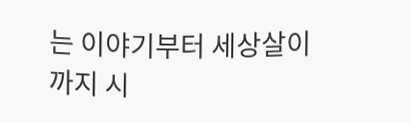는 이야기부터 세상살이까지 시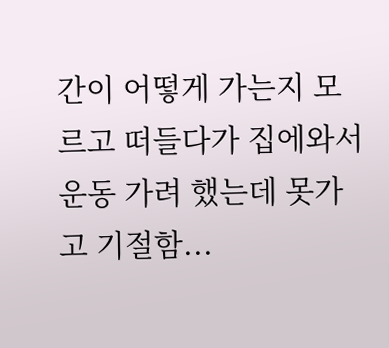간이 어떻게 가는지 모르고 떠들다가 집에와서 운동 가려 했는데 못가고 기절함...